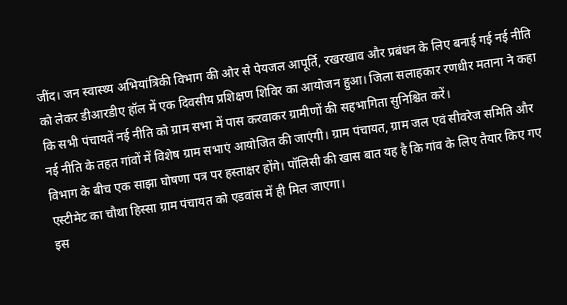जींद। जन स्वास्थ्य अभियांत्रिकी विभाग की ओर से पेयजल आपूर्ति, रखरखाव और प्रबंधन के लिए बनाई गई नई नीति को लेकर डीआरडीए हॉल में एक दिवसीय प्रशिक्षण शिविर का आयोजन हुआ। जिला सलाहकार रणधीर मताना ने कहा कि सभी पंचायतें नई नीति को ग्राम सभा में पास करवाकर ग्रामीणों की सहभागिता सुनिश्चित करें।
नई नीति के तहत गांवों में विशेष ग्राम सभाएं आयोजित की जाएंगी। ग्राम पंचायत, ग्राम जल एवं सीवरेज समिति और विभाग के बीच एक साझा घोषणा पत्र पर हस्ताक्षर होंगे। पॉलिसी की खास बात यह है कि गांव के लिए तैयार किए गए एस्टीमेट का चौथा हिस्सा ग्राम पंचायत को एडवांस में ही मिल जाएगा।
इस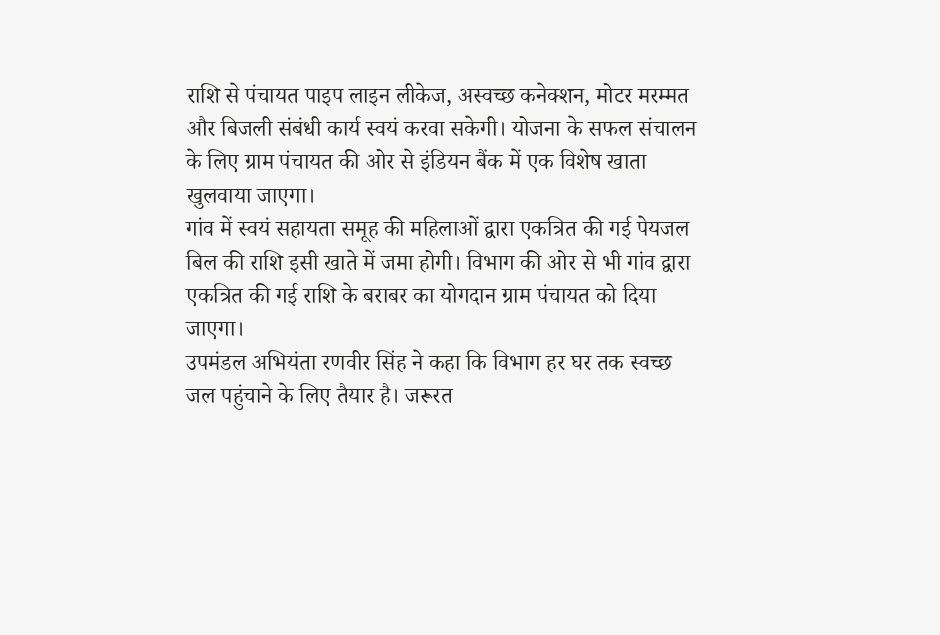राशि से पंचायत पाइप लाइन लीकेज, अस्वच्छ कनेक्शन, मोटर मरम्मत और बिजली संबंधी कार्य स्वयं करवा सकेगी। योजना के सफल संचालन के लिए ग्राम पंचायत की ओर से इंडियन बैंक में एक विशेष खाता खुलवाया जाएगा।
गांव में स्वयं सहायता समूह की महिलाओं द्वारा एकत्रित की गई पेयजल बिल की राशि इसी खाते में जमा होगी। विभाग की ओर से भी गांव द्वारा एकत्रित की गई राशि के बराबर का योगदान ग्राम पंचायत को दिया जाएगा।
उपमंडल अभियंता रणवीर सिंह ने कहा कि विभाग हर घर तक स्वच्छ जल पहुंचाने के लिए तैयार है। जरूरत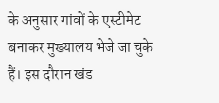के अनुसार गांवों के एस्टीमेट बनाकर मुख्यालय भेजे जा चुके हैं। इस दौरान खंड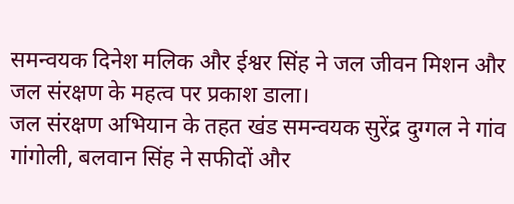समन्वयक दिनेश मलिक और ईश्वर सिंह ने जल जीवन मिशन और जल संरक्षण के महत्व पर प्रकाश डाला।
जल संरक्षण अभियान के तहत खंड समन्वयक सुरेंद्र दुग्गल ने गांव गांगोली, बलवान सिंह ने सफीदों और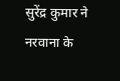सुरेंद्र कुमार ने नरवाना के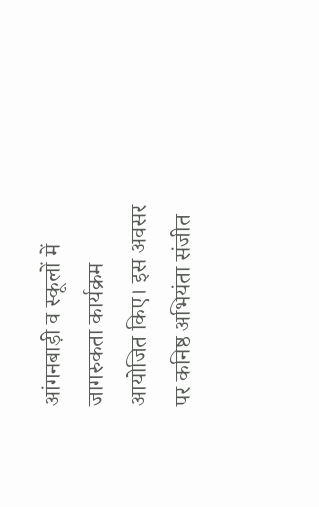आंगनबाड़ी व स्कूलों में जागरुकता कार्यक्रम आयोजित किए। इस अवसर पर कनिष्ठ अभियंता संजीत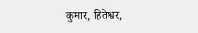कुमार, हितेश्वर,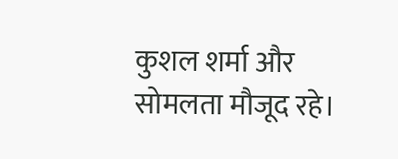कुशल शर्मा और सोमलता मौजूद रहे।